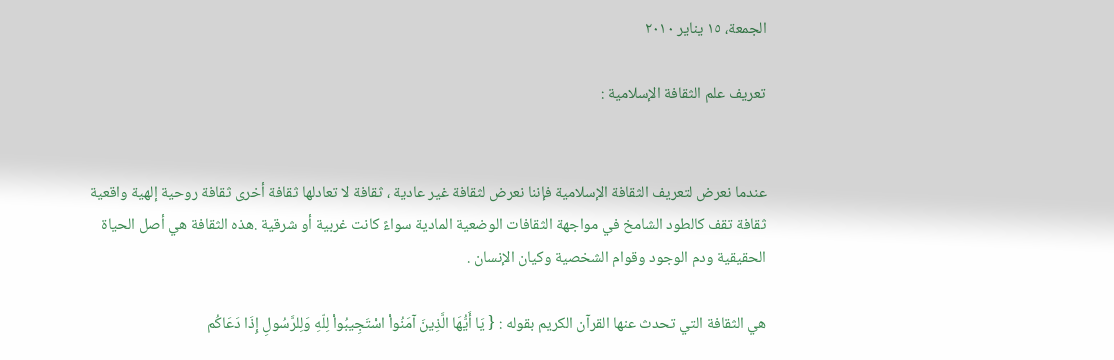الجمعة، ١٥ يناير ٢٠١٠

تعريف علم الثقافة الإسلامية :


عندما نعرض لتعريف الثقافة الإسلامية فإننا نعرض لثقافة غير عادية ، ثقافة لا تعادلها ثقافة أخرى ثقافة روحية إلهية واقعية ثقافة تقف كالطود الشامخ في مواجهة الثقافات الوضعية المادية سواءً كانت غربية أو شرقية .هذه الثقافة هي أصل الحياة الحقيقية ودم الوجود وقوام الشخصية وكيان الإنسان .

هي الثقافة التي تحدث عنها القرآن الكريم بقوله : { يَا أَيُّهَا الَّذِينَ آمَنُواْ اسْتَجِيبُواْ لِلّهِ وَلِلرَّسُولِ إِذَا دَعَاكُم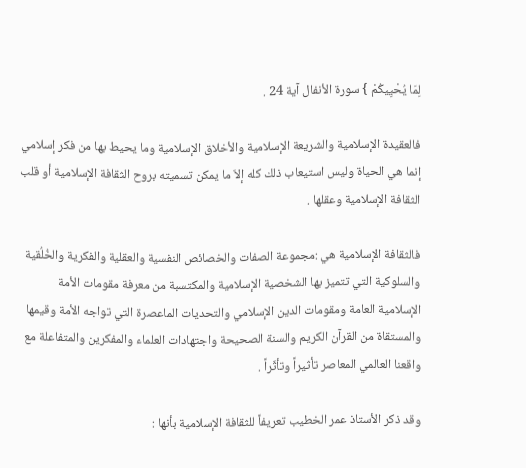لِمَا يُحْيِيكُمْ } سورة الأنفال آية 24 .

فالعقيدة الإسلامية والشريعة الإسلامية والأخلاق الإسلامية وما يحيط بها من فكر إسلامي إنما هي الحياة وليس استيعاب ذلك كله إلاّ ما يمكن تسميته بروح الثقافة الإسلامية أو قلب الثقافة الإسلامية وعقلها .

فالثقافة الإسلامية هي :مجموعة الصفات والخصائص النفسية والعقلية والفكرية والخُلُقية والسلوكية التي تتميز بها الشخصية الإسلامية والمكتسبة من معرفة مقومات الأمة الإسلامية العامة ومقومات الدين الإسلامي والتحديات الماعصرة التي تواجه الأمة وقيمها والمستقاة من القرآن الكريم والسنة الصحيحة واجتهادات العلماء والمفكرين والمتفاعلة مع واقعنا العالمي المعاصر تأثيراً وتأثّراً .

وقد ذكر الأستاذ عمر الخطيب تعريفاً للثقافة الإسلامية بأنها :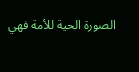الصورة الحية للأمة فهي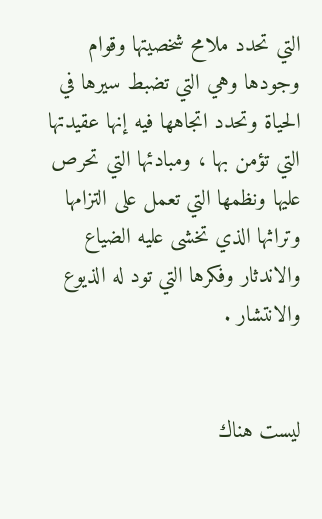التي تحدد ملامح شخصيتها وقوام وجودها وهي التي تضبط سيرها في الحياة وتحدد اتجاهها فيه إنها عقيدتها التي تؤمن بها ، ومبادئها التي تحرص عليها ونظمها التي تعمل على التزامها وتراثها الذي تخشى عليه الضياع والاندثار وفكرها التي تود له الذيوع والانتشار .


ليست هناك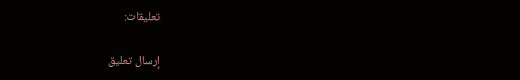تعليقات:

إرسال تعليق